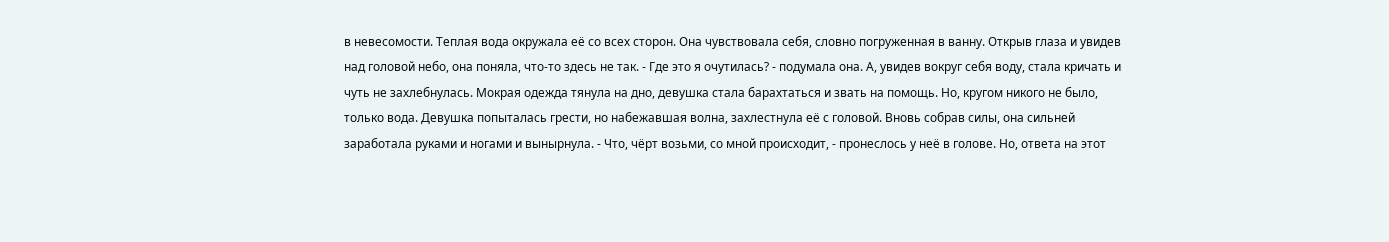в невесомости. Теплая вода окружала её со всех сторон. Она чувствовала себя, словно погруженная в ванну. Открыв глаза и увидев над головой небо, она поняла, что-то здесь не так. - Где это я очутилась? - подумала она. А, увидев вокруг себя воду, стала кричать и чуть не захлебнулась. Мокрая одежда тянула на дно, девушка стала барахтаться и звать на помощь. Но, кругом никого не было, только вода. Девушка попыталась грести, но набежавшая волна, захлестнула её с головой. Вновь собрав силы, она сильней заработала руками и ногами и вынырнула. - Что, чёрт возьми, со мной происходит, - пронеслось у неё в голове. Но, ответа на этот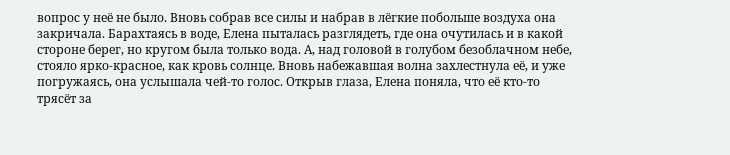вопрос у неё не было. Вновь собрав все силы и набрав в лёгкие побольше воздуха она закричала. Барахтаясь в воде, Елена пыталась разглядеть, где она очутилась и в какой стороне берег, но кругом была только вода. А, над головой в голубом безоблачном небе, стояло ярко-красное, как кровь солнце. Вновь набежавшая волна захлестнула её, и уже погружаясь, она услышала чей-то голос. Открыв глаза, Елена поняла, что её кто-то трясёт за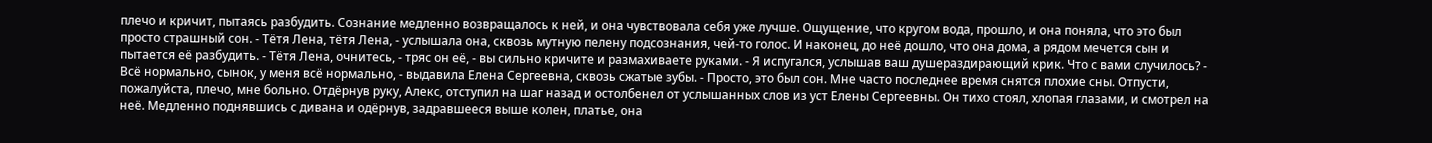плечо и кричит, пытаясь разбудить. Сознание медленно возвращалось к ней, и она чувствовала себя уже лучше. Ощущение, что кругом вода, прошло, и она поняла, что это был просто страшный сон. - Тётя Лена, тётя Лена, - услышала она, сквозь мутную пелену подсознания, чей-то голос. И наконец, до неё дошло, что она дома, а рядом мечется сын и пытается её разбудить. - Тётя Лена, очнитесь, - тряс он её, - вы сильно кричите и размахиваете руками. - Я испугался, услышав ваш душераздирающий крик. Что с вами случилось? - Всё нормально, сынок, у меня всё нормально, - выдавила Елена Сергеевна, сквозь сжатые зубы. - Просто, это был сон. Мне часто последнее время снятся плохие сны. Отпусти, пожалуйста, плечо, мне больно. Отдёрнув руку, Алекс, отступил на шаг назад и остолбенел от услышанных слов из уст Елены Сергеевны. Он тихо стоял, хлопая глазами, и смотрел на неё. Медленно поднявшись с дивана и одёрнув, задравшееся выше колен, платье, она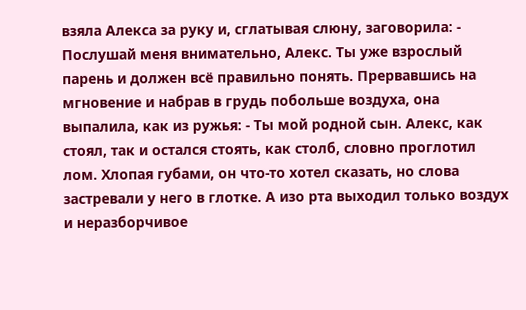взяла Алекса за руку и, сглатывая слюну, заговорила: - Послушай меня внимательно, Алекс. Ты уже взрослый парень и должен всё правильно понять. Прервавшись на мгновение и набрав в грудь побольше воздуха, она выпалила, как из ружья: - Ты мой родной сын. Алекс, как стоял, так и остался стоять, как столб, словно проглотил лом. Хлопая губами, он что-то хотел сказать, но слова застревали у него в глотке. А изо рта выходил только воздух и неразборчивое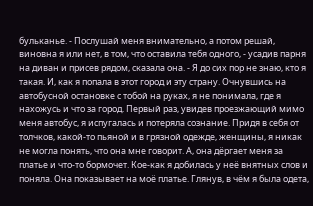бульканье. - Послушай меня внимательно, а потом решай, виновна я или нет, в том, что оставила тебя одного, - усадив парня на диван и присев рядом, сказала она. - Я до сих пор не знаю, кто я такая. И, как я попала в этот город и эту страну. Очнувшись на автобусной остановке с тобой на руках, я не понимала, где я нахожусь и что за город. Первый раз, увидев проезжающий мимо меня автобус, я испугалась и потеряла сознание. Придя в себя от толчков, какой-то пьяной и в грязной одежде, женщины, я никак не могла понять, что она мне говорит. А, она дёргает меня за платье и что-то бормочет. Кое-как я добилась у неё внятных слов и поняла. Она показывает на моё платье. Глянув, в чём я была одета,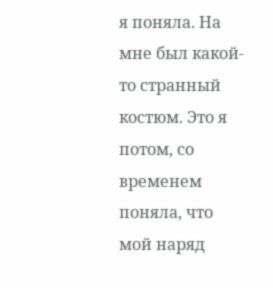я поняла. На мне был какой-то странный костюм. Это я потом, со временем поняла, что мой наряд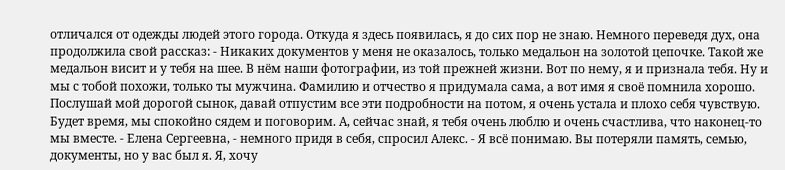отличался от одежды людей этого города. Откуда я здесь появилась, я до сих пор не знаю. Немного переведя дух, она продолжила свой рассказ: - Никаких документов у меня не оказалось, только медальон на золотой цепочке. Такой же медальон висит и у тебя на шее. В нём наши фотографии, из той прежней жизни. Вот по нему, я и признала тебя. Ну и мы с тобой похожи, только ты мужчина. Фамилию и отчество я придумала сама, а вот имя я своё помнила хорошо. Послушай мой дорогой сынок, давай отпустим все эти подробности на потом, я очень устала и плохо себя чувствую. Будет время, мы спокойно сядем и поговорим. А, сейчас знай, я тебя очень люблю и очень счастлива, что наконец-то мы вместе. - Елена Сергеевна, - немного придя в себя, спросил Алекс. - Я всё понимаю. Вы потеряли память, семью, документы, но у вас был я. Я, хочу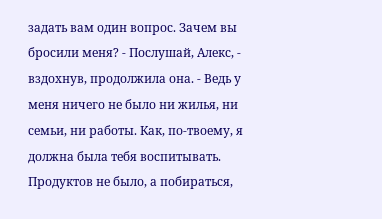задать вам один вопрос. Зачем вы бросили меня? - Послушай, Алекс, - вздохнув, продолжила она. - Ведь у меня ничего не было ни жилья, ни семьи, ни работы. Как, по-твоему, я должна была тебя воспитывать. Продуктов не было, а побираться,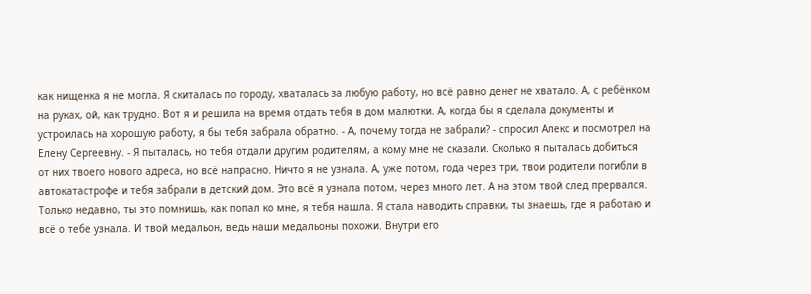как нищенка я не могла. Я скиталась по городу, хваталась за любую работу, но всё равно денег не хватало. А, с ребёнком на руках, ой, как трудно. Вот я и решила на время отдать тебя в дом малютки. А, когда бы я сделала документы и устроилась на хорошую работу, я бы тебя забрала обратно. - А, почему тогда не забрали? - спросил Алекс и посмотрел на Елену Сергеевну. - Я пыталась, но тебя отдали другим родителям, а кому мне не сказали. Сколько я пыталась добиться от них твоего нового адреса, но всё напрасно. Ничто я не узнала. А, уже потом, года через три, твои родители погибли в автокатастрофе и тебя забрали в детский дом. Это всё я узнала потом, через много лет. А на этом твой след прервался. Только недавно, ты это помнишь, как попал ко мне, я тебя нашла. Я стала наводить справки, ты знаешь, где я работаю и всё о тебе узнала. И твой медальон, ведь наши медальоны похожи. Внутри его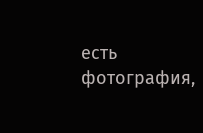есть фотография,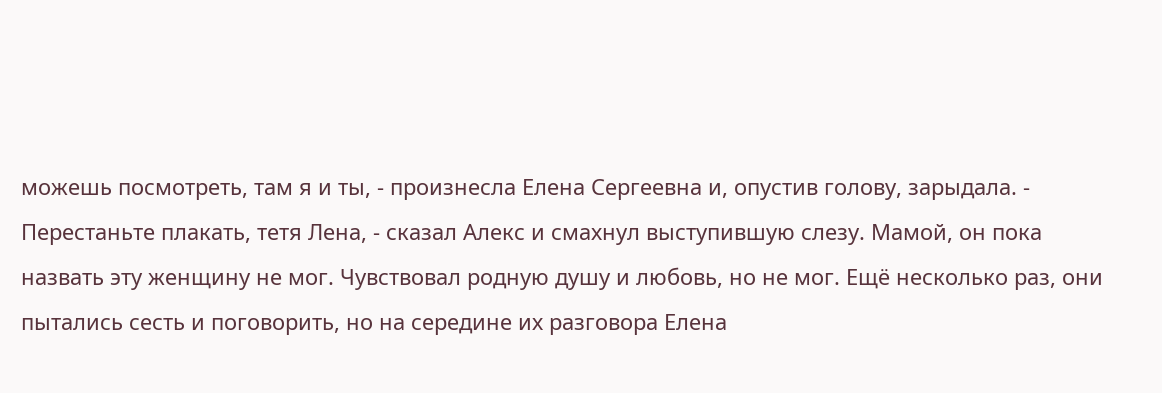можешь посмотреть, там я и ты, - произнесла Елена Сергеевна и, опустив голову, зарыдала. - Перестаньте плакать, тетя Лена, - сказал Алекс и смахнул выступившую слезу. Мамой, он пока назвать эту женщину не мог. Чувствовал родную душу и любовь, но не мог. Ещё несколько раз, они пытались сесть и поговорить, но на середине их разговора Елена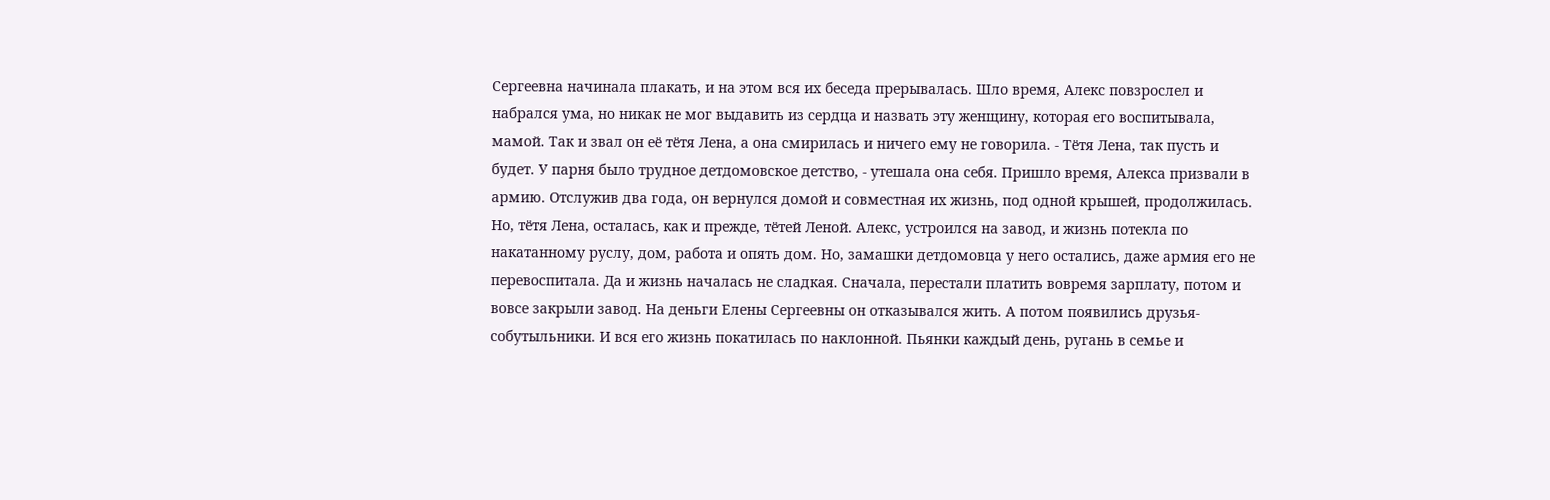Сергеевна начинала плакать, и на этом вся их беседа прерывалась. Шло время, Алекс повзрослел и набрался ума, но никак не мог выдавить из сердца и назвать эту женщину, которая его воспитывала, мамой. Так и звал он её тётя Лена, а она смирилась и ничего ему не говорила. - Тётя Лена, так пусть и будет. У парня было трудное детдомовское детство, - утешала она себя. Пришло время, Алекса призвали в армию. Отслужив два года, он вернулся домой и совместная их жизнь, под одной крышей, продолжилась. Но, тётя Лена, осталась, как и прежде, тётей Леной. Алекс, устроился на завод, и жизнь потекла по накатанному руслу, дом, работа и опять дом. Но, замашки детдомовца у него остались, даже армия его не перевоспитала. Да и жизнь началась не сладкая. Сначала, перестали платить вовремя зарплату, потом и вовсе закрыли завод. На деньги Елены Сергеевны он отказывался жить. А потом появились друзья-собутыльники. И вся его жизнь покатилась по наклонной. Пьянки каждый день, ругань в семье и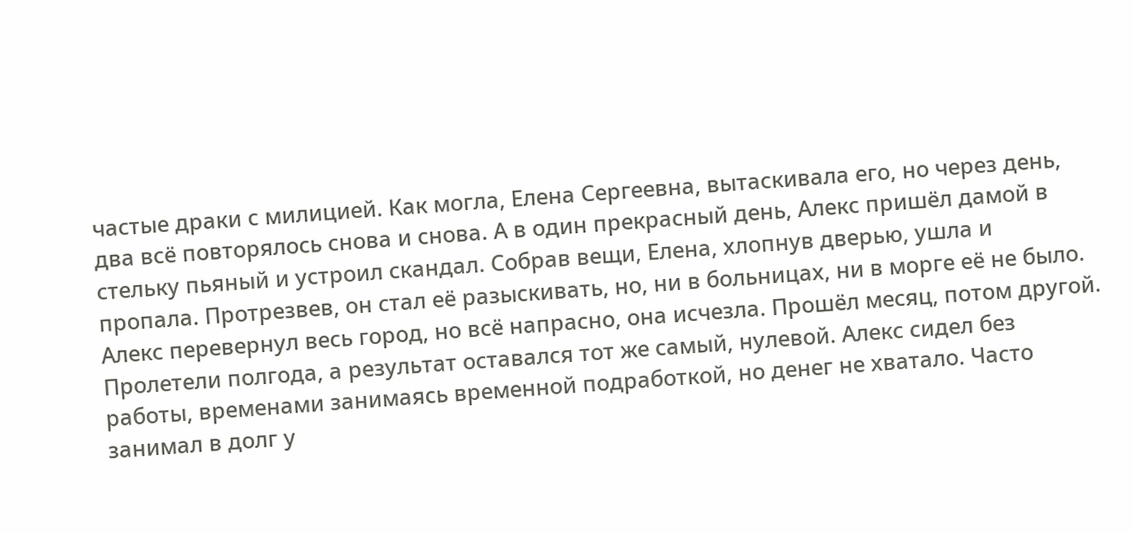частые драки с милицией. Как могла, Елена Сергеевна, вытаскивала его, но через день, два всё повторялось снова и снова. А в один прекрасный день, Алекс пришёл дамой в стельку пьяный и устроил скандал. Собрав вещи, Елена, хлопнув дверью, ушла и пропала. Протрезвев, он стал её разыскивать, но, ни в больницах, ни в морге её не было. Алекс перевернул весь город, но всё напрасно, она исчезла. Прошёл месяц, потом другой. Пролетели полгода, а результат оставался тот же самый, нулевой. Алекс сидел без работы, временами занимаясь временной подработкой, но денег не хватало. Часто занимал в долг у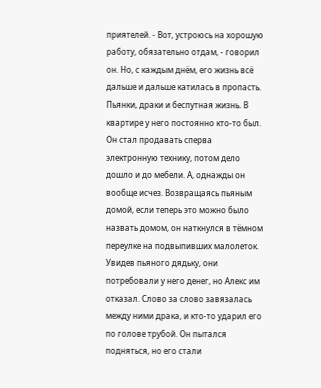приятелей. - Вот, устроюсь на хорошую работу, обязательно отдам, - говорил он. Но, с каждым днём, его жизнь всё дальше и дальше катилась в пропасть. Пьянки, драки и беспутная жизнь. В квартире у него постоянно кто-то был. Он стал продавать сперва электронную технику, потом дело дошло и до мебели. А, однажды он вообще исчез. Возвращаясь пьяным домой, если теперь это можно было назвать домом, он наткнулся в тёмном переулке на подвыпивших малолеток. Увидев пьяного дядьку, они потребовали у него денег, но Алекс им отказал. Слово за слово завязалась между ними драка, и кто-то ударил его по голове трубой. Он пытался подняться, но его стали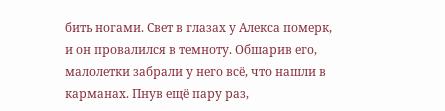бить ногами. Свет в глазах у Алекса померк, и он провалился в темноту. Обшарив его, малолетки забрали у него всё, что нашли в карманах. Пнув ещё пару раз,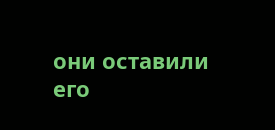они оставили его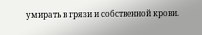умирать в грязи и собственной крови.